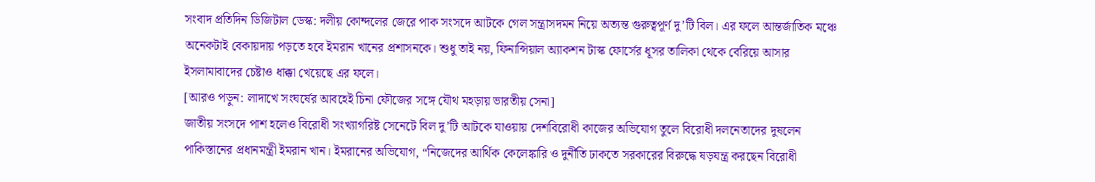সংবাদ প্রতিদিন ডিজিটাল ডেস্ক: দলীয় কোন্দলের জেরে পাক সংসদে আটকে গেল সন্ত্রাসদমন নিয়ে অত্যন্ত গুরুত্বপূর্ণ দু’টি বিল। এর ফলে আন্তর্জাতিক মঞ্চে অনেকটাই বেকায়দায় পড়তে হবে ইমরান খানের প্রশাসনকে। শুধু তাই নয়, ফিনান্সিয়াল অ্যাকশন টাস্ক ফোর্সের ধূসর তালিকা থেকে বেরিয়ে আসার ইসলামাবাদের চেষ্টাও ধাক্কা খেয়েছে এর ফলে।
[আরও পড়ুন: লাদাখে সংঘর্ষের আবহেই চিনা ফৌজের সঙ্গে যৌথ মহড়ায় ভারতীয় সেনা]
জাতীয় সংসদে পাশ হলেও বিরোধী সংখ্যাগরিষ্ট সেনেটে বিল দু’টি আটকে যাওয়ায় দেশবিরোধী কাজের অভিযোগ তুলে বিরোধী দলনেতাদের দুষলেন পাকিস্তানের প্রধানমন্ত্রী ইমরান খান। ইমরানের অভিযোগ, “নিজেদের আর্থিক কেলেঙ্কারি ও দুর্নীতি ঢাকতে সরকারের বিরুদ্ধে ষড়যন্ত্র করছেন বিরোধী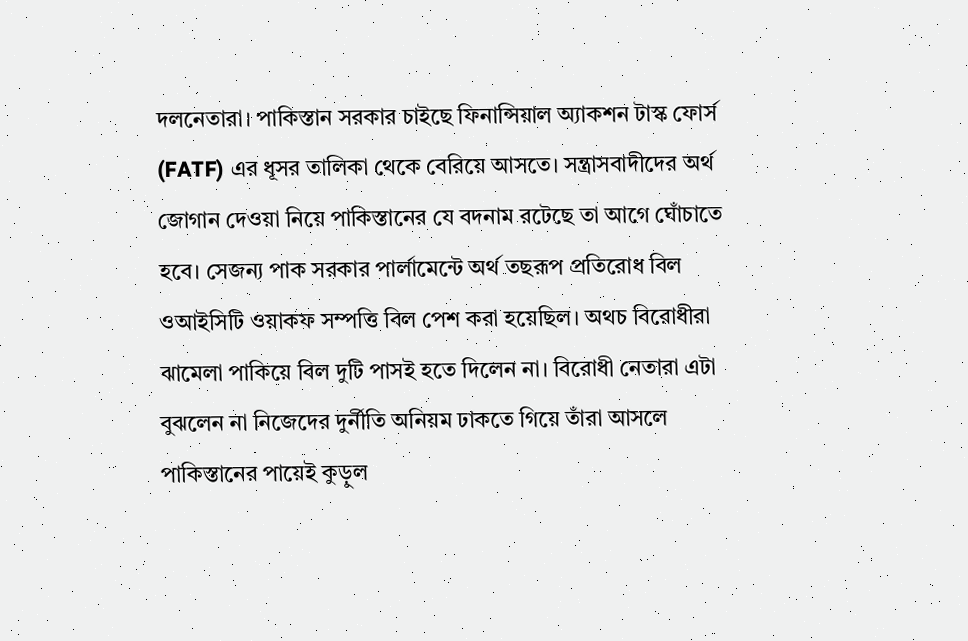দলনেতারা। পাকিস্তান সরকার চাইছে ফিনান্সিয়াল অ্যাকশন টাস্ক ফোর্স (FATF) এর ধূসর তালিকা থেকে বেরিয়ে আসতে। সন্ত্রাসবাদীদের অর্থ জোগান দেওয়া নিয়ে পাকিস্তানের যে বদনাম রটেছে তা আগে ঘোঁচাতে হবে। সেজন্য পাক সরকার পার্লামেন্টে অর্থ তছরূপ প্রতিরোধ বিল ওআইসিটি ওয়াকফ সম্পত্তি বিল পেশ করা হয়েছিল। অথচ বিরোধীরা ঝামেলা পাকিয়ে বিল দুটি পাসই হতে দিলেন না। বিরোধী নেতারা এটা বুঝলেন না নিজেদের দুর্নীতি অনিয়ম ঢাকতে গিয়ে তাঁরা আসলে পাকিস্তানের পায়েই কুড়ুল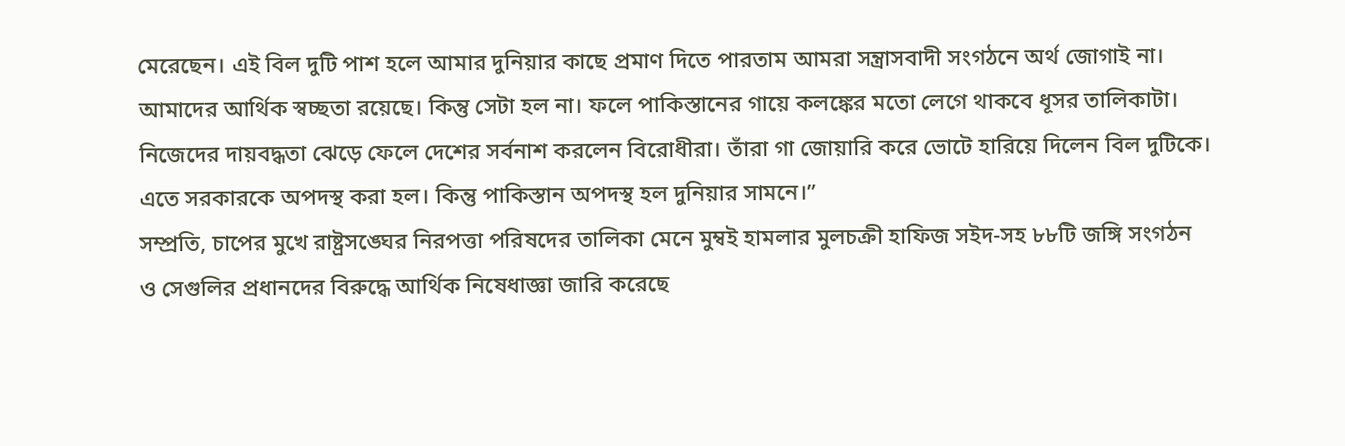মেরেছেন। এই বিল দুটি পাশ হলে আমার দুনিয়ার কাছে প্রমাণ দিতে পারতাম আমরা সন্ত্রাসবাদী সংগঠনে অর্থ জোগাই না। আমাদের আর্থিক স্বচ্ছতা রয়েছে। কিন্তু সেটা হল না। ফলে পাকিস্তানের গায়ে কলঙ্কের মতো লেগে থাকবে ধূসর তালিকাটা। নিজেদের দায়বদ্ধতা ঝেড়ে ফেলে দেশের সর্বনাশ করলেন বিরোধীরা। তাঁরা গা জোয়ারি করে ভোটে হারিয়ে দিলেন বিল দুটিকে। এতে সরকারকে অপদস্থ করা হল। কিন্তু পাকিস্তান অপদস্থ হল দুনিয়ার সামনে।”
সম্প্রতি, চাপের মুখে রাষ্ট্রসঙ্ঘের নিরপত্তা পরিষদের তালিকা মেনে মুম্বই হামলার মুলচক্রী হাফিজ সইদ-সহ ৮৮টি জঙ্গি সংগঠন ও সেগুলির প্রধানদের বিরুদ্ধে আর্থিক নিষেধাজ্ঞা জারি করেছে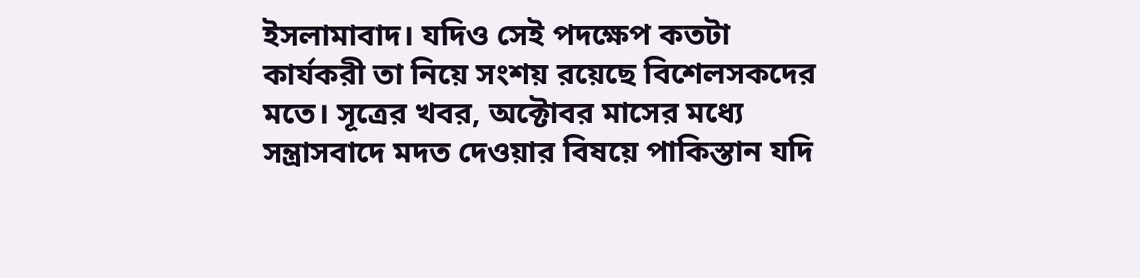ইসলামাবাদ। যদিও সেই পদক্ষেপ কতটা কার্যকরী তা নিয়ে সংশয় রয়েছে বিশেলসকদের মতে। সূত্রের খবর, অক্টোবর মাসের মধ্যে সন্ত্রাসবাদে মদত দেওয়ার বিষয়ে পাকিস্তান যদি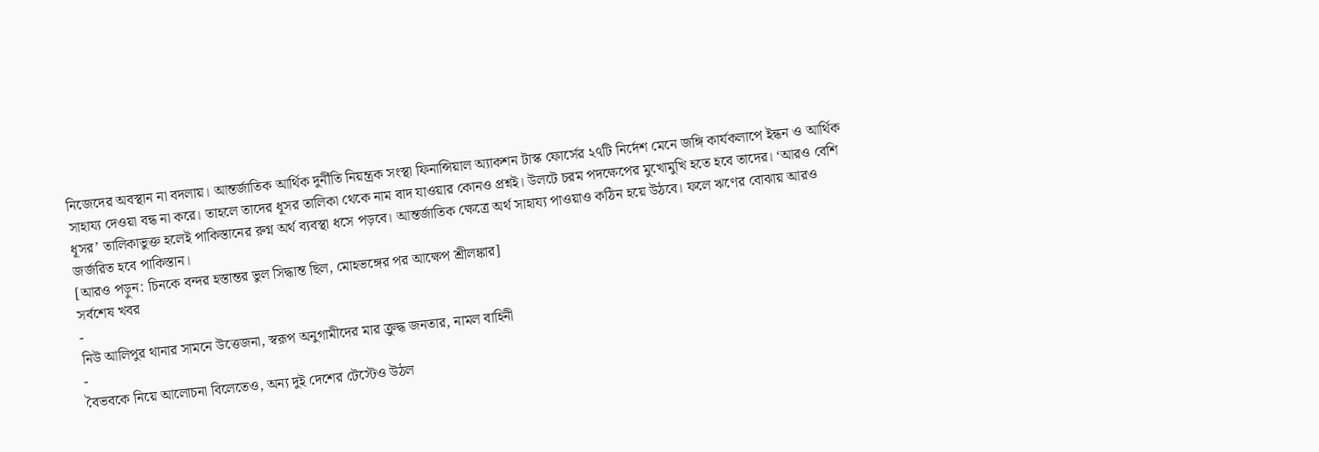নিজেদের অবস্থান না বদলায়। আন্তর্জাতিক আর্থিক দুর্নীতি নিয়ন্ত্রক সংস্থা ফিনান্সিয়াল অ্যাকশন টাস্ক ফোর্সের ২৭টি নির্দেশ মেনে জঙ্গি কার্যকলাপে ইন্ধন ও আর্থিক সাহায্য দেওয়া বন্ধ না করে। তাহলে তাদের ধূসর তালিকা থেকে নাম বাদ যাওয়ার কোনও প্রশ্নই। উলটে চরম পদক্ষেপের মুখোমুখি হতে হবে তাদের। ‘আরও বেশি ধূসর’ তালিকাভুক্ত হলেই পাকিস্তানের রুগ্ন অর্থ ব্যবস্থা ধসে পড়বে। আন্তর্জাতিক ক্ষেত্রে অর্থ সাহায্য পাওয়াও কঠিন হয়ে উঠবে। ফলে ঋণের বোঝায় আরও জর্জরিত হবে পাকিস্তান।
[আরও পড়ুন: চিনকে বন্দর হস্তান্তর ভুল সিদ্ধান্ত ছিল, মোহভঙ্গের পর আক্ষেপ শ্রীলঙ্কার]
সর্বশেষ খবর
-
নিউ আলিপুর থানার সামনে উত্তেজনা, স্বরূপ অনুগামীদের মার ক্রুদ্ধ জনতার, নামল বাহিনী
-
বৈভবকে নিয়ে আলোচনা বিলেতেও, অন্য দুই দেশের টেস্টেও উঠল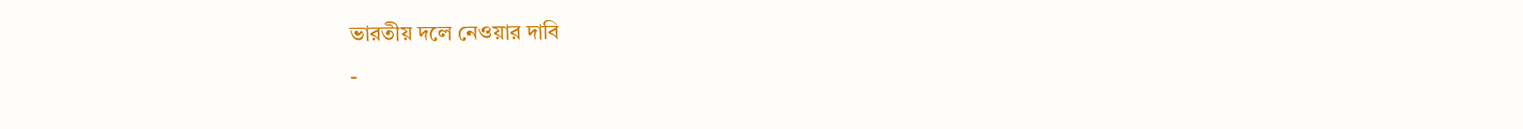ভারতীয় দলে নেওয়ার দাবি
-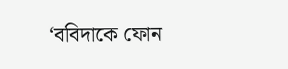‘ববিদাকে ফোন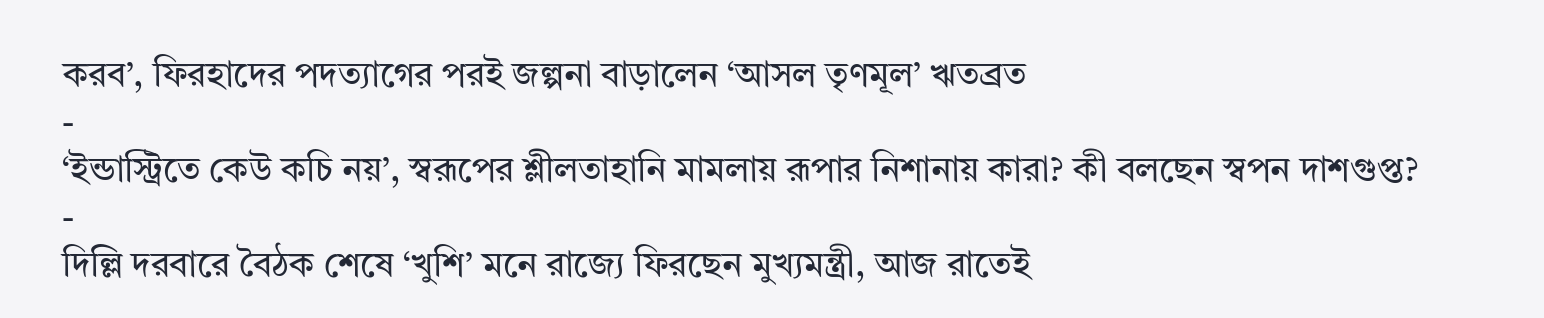করব’, ফিরহাদের পদত্যাগের পরই জল্পনা বাড়ালেন ‘আসল তৃণমূল’ ঋতব্রত
-
‘ইন্ডাস্ট্রিতে কেউ কচি নয়’, স্বরূপের শ্লীলতাহানি মামলায় রূপার নিশানায় কারা? কী বলছেন স্বপন দাশগুপ্ত?
-
দিল্লি দরবারে বৈঠক শেষে ‘খুশি’ মনে রাজ্যে ফিরছেন মুখ্যমন্ত্রী, আজ রাতেই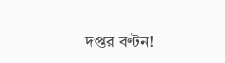দপ্তর বণ্টন!